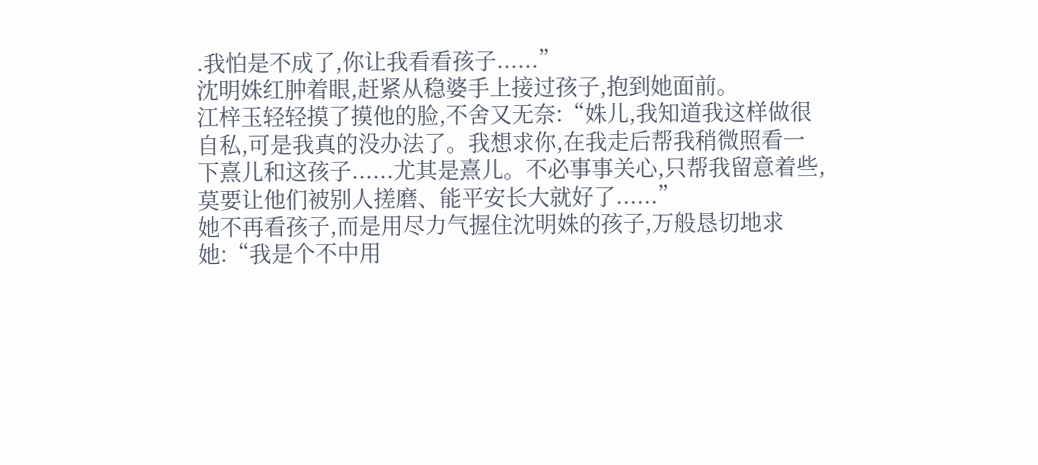.我怕是不成了,你让我看看孩子......”
沈明姝红肿着眼,赶紧从稳婆手上接过孩子,抱到她面前。
江梓玉轻轻摸了摸他的脸,不舍又无奈:“姝儿,我知道我这样做很自私,可是我真的没办法了。我想求你,在我走后帮我稍微照看一下熹儿和这孩子......尤其是熹儿。不必事事关心,只帮我留意着些,莫要让他们被别人搓磨、能平安长大就好了......”
她不再看孩子,而是用尽力气握住沈明姝的孩子,万般恳切地求她:“我是个不中用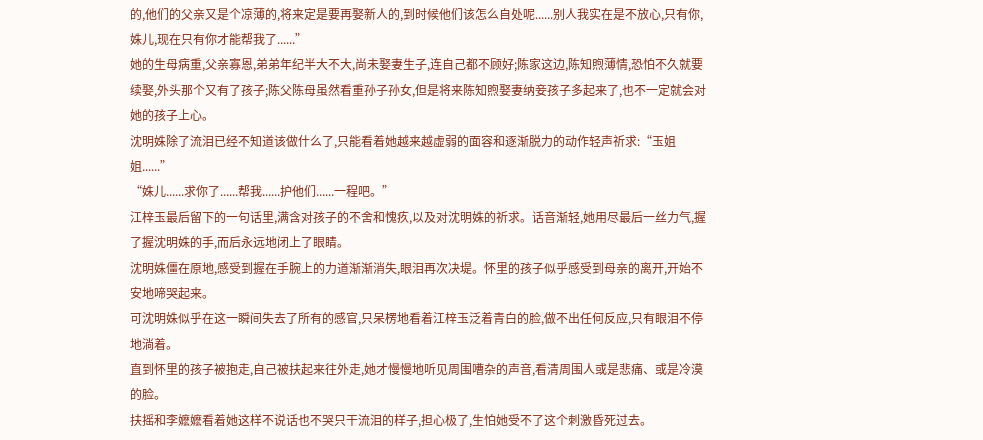的,他们的父亲又是个凉薄的,将来定是要再娶新人的,到时候他们该怎么自处呢......别人我实在是不放心,只有你,姝儿,现在只有你才能帮我了......”
她的生母病重,父亲寡恩,弟弟年纪半大不大,尚未娶妻生子,连自己都不顾好;陈家这边,陈知煦薄情,恐怕不久就要续娶,外头那个又有了孩子;陈父陈母虽然看重孙子孙女,但是将来陈知煦娶妻纳妾孩子多起来了,也不一定就会对她的孩子上心。
沈明姝除了流泪已经不知道该做什么了,只能看着她越来越虚弱的面容和逐渐脱力的动作轻声祈求:“玉姐姐......”
“姝儿......求你了......帮我......护他们......一程吧。”
江梓玉最后留下的一句话里,满含对孩子的不舍和愧疚,以及对沈明姝的祈求。话音渐轻,她用尽最后一丝力气,握了握沈明姝的手,而后永远地闭上了眼睛。
沈明姝僵在原地,感受到握在手腕上的力道渐渐消失,眼泪再次决堤。怀里的孩子似乎感受到母亲的离开,开始不安地啼哭起来。
可沈明姝似乎在这一瞬间失去了所有的感官,只呆楞地看着江梓玉泛着青白的脸,做不出任何反应,只有眼泪不停地淌着。
直到怀里的孩子被抱走,自己被扶起来往外走,她才慢慢地听见周围嘈杂的声音,看清周围人或是悲痛、或是冷漠的脸。
扶摇和李嬷嬷看着她这样不说话也不哭只干流泪的样子,担心极了,生怕她受不了这个刺激昏死过去。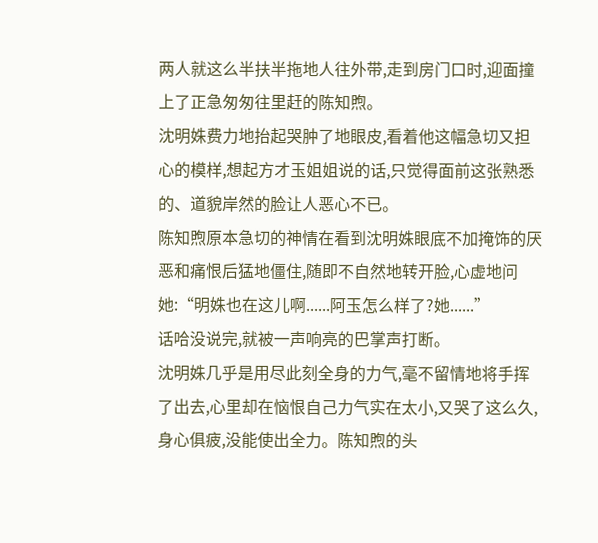两人就这么半扶半拖地人往外带,走到房门口时,迎面撞上了正急匆匆往里赶的陈知煦。
沈明姝费力地抬起哭肿了地眼皮,看着他这幅急切又担心的模样,想起方才玉姐姐说的话,只觉得面前这张熟悉的、道貌岸然的脸让人恶心不已。
陈知煦原本急切的神情在看到沈明姝眼底不加掩饰的厌恶和痛恨后猛地僵住,随即不自然地转开脸,心虚地问她:“明姝也在这儿啊......阿玉怎么样了?她......”
话哈没说完,就被一声响亮的巴掌声打断。
沈明姝几乎是用尽此刻全身的力气,毫不留情地将手挥了出去,心里却在恼恨自己力气实在太小,又哭了这么久,身心俱疲,没能使出全力。陈知煦的头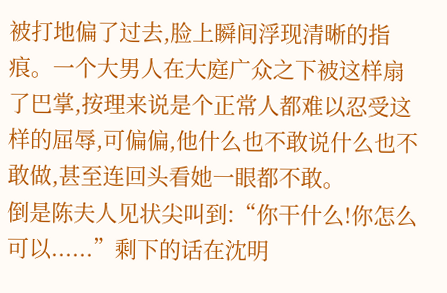被打地偏了过去,脸上瞬间浮现清晰的指痕。一个大男人在大庭广众之下被这样扇了巴掌,按理来说是个正常人都难以忍受这样的屈辱,可偏偏,他什么也不敢说什么也不敢做,甚至连回头看她一眼都不敢。
倒是陈夫人见状尖叫到:“你干什么!你怎么可以......”剩下的话在沈明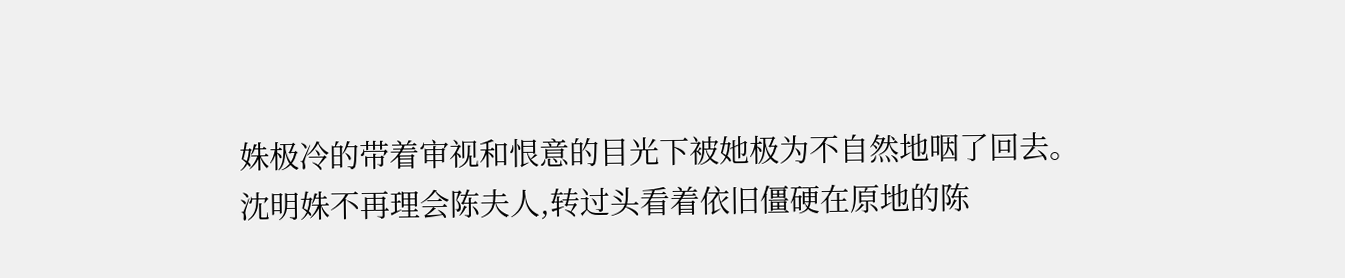姝极冷的带着审视和恨意的目光下被她极为不自然地咽了回去。
沈明姝不再理会陈夫人,转过头看着依旧僵硬在原地的陈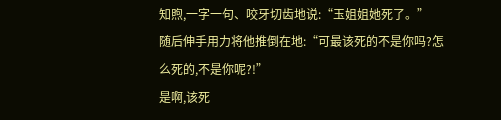知煦,一字一句、咬牙切齿地说:“玉姐姐她死了。”
随后伸手用力将他推倒在地:“可最该死的不是你吗?怎么死的,不是你呢?!”
是啊,该死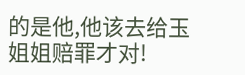的是他,他该去给玉姐姐赔罪才对!